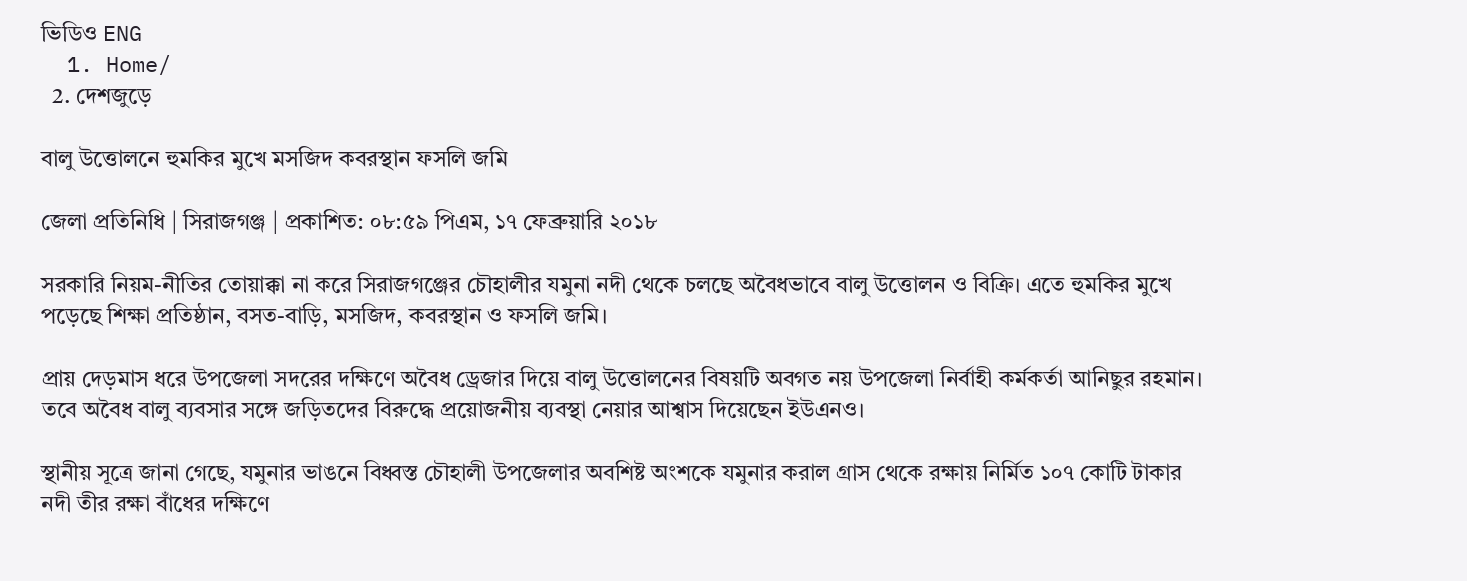ভিডিও ENG
  1. Home/
  2. দেশজুড়ে

বালু উত্তোলনে হুমকির মুখে মসজিদ কবরস্থান ফসলি জমি

জেলা প্রতিনিধি | সিরাজগঞ্জ | প্রকাশিত: ০৮:৫৯ পিএম, ১৭ ফেব্রুয়ারি ২০১৮

সরকারি নিয়ম-নীতির তোয়াক্কা না করে সিরাজগঞ্জের চৌহালীর যমুনা নদী থেকে চলছে অবৈধভাবে বালু উত্তোলন ও বিক্রি। এতে হুমকির মুখে পড়েছে শিক্ষা প্রতিষ্ঠান, বসত-বাড়ি, মসজিদ, কবরস্থান ও ফসলি জমি।

প্রায় দেড়মাস ধরে উপজেলা সদরের দক্ষিণে অবৈধ ড্রেজার দিয়ে বালু উত্তোলনের বিষয়টি অবগত নয় উপজেলা নির্বাহী কর্মকর্তা আনিছুর রহমান। তবে অবৈধ বালু ব্যবসার সঙ্গে জড়িতদের বিরুদ্ধে প্রয়োজনীয় ব্যবস্থা নেয়ার আশ্বাস দিয়েছেন ইউএনও।

স্থানীয় সূত্রে জানা গেছে, যমুনার ভাঙনে বিধ্বস্ত চৌহালী উপজেলার অবশিষ্ট অংশকে যমুনার করাল গ্রাস থেকে রক্ষায় নির্মিত ১০৭ কোটি টাকার নদী তীর রক্ষা বাঁধের দক্ষিণে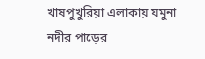খাষপুখুরিয়া এলাকায় যমুনা নদীর পাড়ের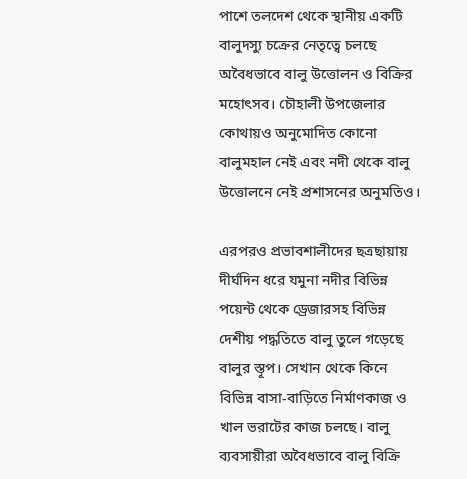পাশে তলদেশ থেকে স্থানীয় একটি বালুদস্যু চক্রের নেতৃত্বে চলছে অবৈধভাবে বালু উত্তোলন ও বিক্রির মহোৎসব। চৌহালী উপজেলার কোথায়ও অনুমোদিত কোনো বালুমহাল নেই এবং নদী থেকে বালু উত্তোলনে নেই প্রশাসনের অনুমতিও।

এরপরও প্রভাবশালীদের ছত্রছায়ায় দীর্ঘদিন ধরে যমুনা নদীর বিভিন্ন পয়েন্ট থেকে ড্রেজারসহ বিভিন্ন দেশীয় পদ্ধতিতে বালু তুলে গড়েছে বালুর স্তূপ। সেখান থেকে কিনে বিভিন্ন বাসা-বাড়িতে নির্মাণকাজ ও খাল ভরাটের কাজ চলছে। বালু ব্যবসায়ীরা অবৈধভাবে বালু বিক্রি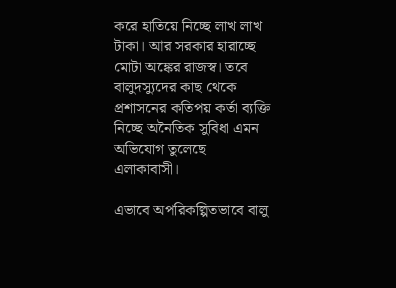করে হাতিয়ে নিচ্ছে লাখ লাখ টাকা। আর সরকার হারাচ্ছে মোটা অঙ্কের রাজস্ব। তবে বালুদস্যুদের কাছ থেকে প্রশাসনের কতিপয় কর্তা ব্যক্তি নিচ্ছে অনৈতিক সুবিধা এমন অভিযোগ তুলেছে এলাকাবাসী।

এভাবে অপরিকল্পিতভাবে বালু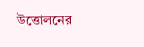উত্তোলনের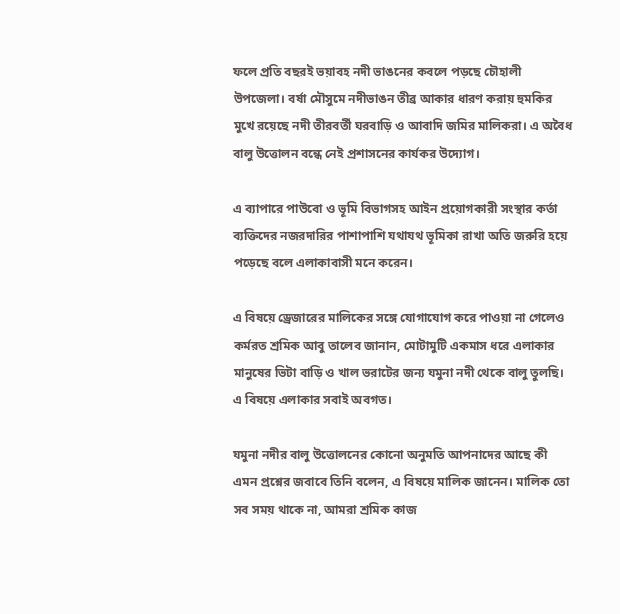ফলে প্রতি বছরই ভয়াবহ নদী ভাঙনের কবলে পড়ছে চৌহালী উপজেলা। বর্ষা মৌসুমে নদীভাঙন তীব্র আকার ধারণ করায় হুমকির মুখে রয়েছে নদী তীরবর্তী ঘরবাড়ি ও আবাদি জমির মালিকরা। এ অবৈধ বালু উত্তোলন বন্ধে নেই প্রশাসনের কার্যকর উদ্যোগ।

এ ব্যাপারে পাউবো ও ভূমি বিভাগসহ আইন প্রয়োগকারী সংস্থার কর্তা ব্যক্তিদের নজরদারির পাশাপাশি যথাযথ ভূমিকা রাখা অতি জরুরি হয়ে পড়েছে বলে এলাকাবাসী মনে করেন।

এ বিষয়ে ড্রেজারের মালিকের সঙ্গে যোগাযোগ করে পাওয়া না গেলেও কর্মরত শ্রমিক আবু তালেব জানান, মোটামুটি একমাস ধরে এলাকার মানুষের ভিটা বাড়ি ও খাল ভরাটের জন্য যমুনা নদী থেকে বালু তুলছি। এ বিষয়ে এলাকার সবাই অবগত।

যমুনা নদীর বালু উত্তোলনের কোনো অনুমতি আপনাদের আছে কী এমন প্রশ্নের জবাবে তিনি বলেন, এ বিষয়ে মালিক জানেন। মালিক তো সব সময় থাকে না, আমরা শ্রমিক কাজ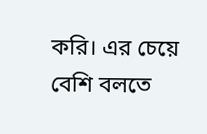করি। এর চেয়ে বেশি বলতে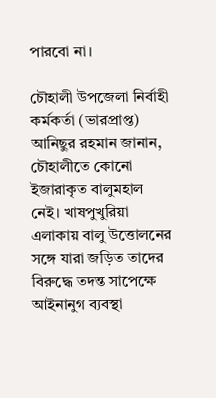পারবো না।

চৌহালী উপজেলা নির্বাহী কর্মকর্তা (ভারপ্রাপ্ত) আনিছুর রহমান জানান, চৌহালীতে কোনো ইজারাকৃত বালুমহাল নেই। খাষপুখুরিয়া এলাকায় বালু উত্তোলনের সঙ্গে যারা জড়িত তাদের বিরুদ্ধে তদন্ত সাপেক্ষে আইনানুগ ব্যবস্থা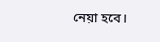নেয়া হবে।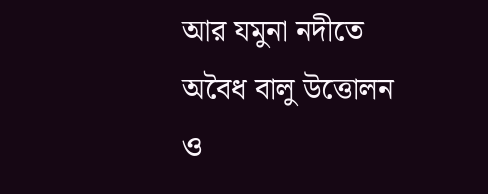আর যমুনা নদীতে অবৈধ বালু উত্তোলন ও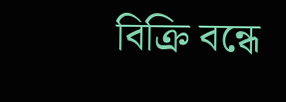বিক্রি বন্ধে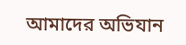আমাদের অভিযান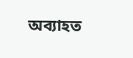অব্যাহত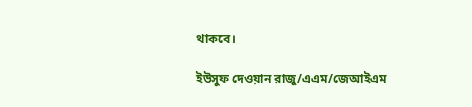থাকবে।

ইউসুফ দেওয়ান রাজু/এএম/জেআইএম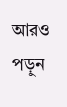আরও পড়ুন